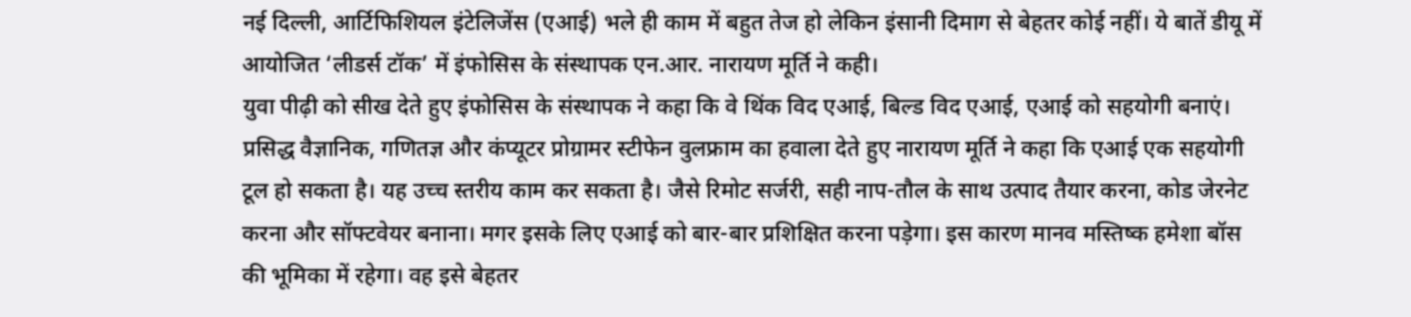नई दिल्ली, आर्टिफिशियल इंटेलिजेंस (एआई) भले ही काम में बहुत तेज हो लेकिन इंसानी दिमाग से बेहतर कोई नहीं। ये बातें डीयू में आयोजित ‘लीडर्स टॉक’ में इंफोसिस के संस्थापक एन.आर. नारायण मूर्ति ने कही।
युवा पीढ़ी को सीख देते हुए इंफोसिस के संस्थापक ने कहा कि वे थिंक विद एआई, बिल्ड विद एआई, एआई को सहयोगी बनाएं। प्रसिद्ध वैज्ञानिक, गणितज्ञ और कंप्यूटर प्रोग्रामर स्टीफेन वुलफ्राम का हवाला देते हुए नारायण मूर्ति ने कहा कि एआई एक सहयोगी टूल हो सकता है। यह उच्च स्तरीय काम कर सकता है। जैसे रिमोट सर्जरी, सही नाप-तौल के साथ उत्पाद तैयार करना, कोड जेरनेट करना और सॉफ्टवेयर बनाना। मगर इसके लिए एआई को बार-बार प्रशिक्षित करना पड़ेगा। इस कारण मानव मस्तिष्क हमेशा बॉस की भूमिका में रहेगा। वह इसे बेहतर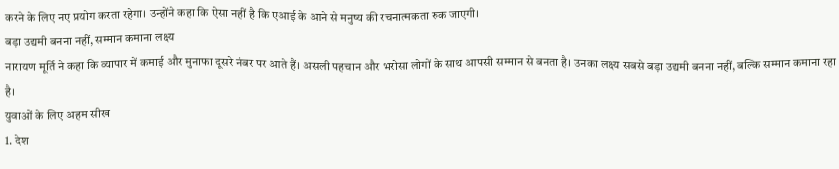करने के लिए नए प्रयोग करता रहेगा। उन्होंने कहा कि ऐसा नहीं है कि एआई के आने से मनुष्य की रचनात्मकता रुक जाएगी।
बड़ा उद्यमी बनना नहीं, सम्मान कमाना लक्ष्य
नारायण मूर्ति ने कहा कि व्यापार में कमाई और मुनाफा दूसरे नंबर पर आते हैं। असली पहचान और भरोसा लोगों के साथ आपसी सम्मान से बनता है। उनका लक्ष्य सबसे बड़ा उद्यमी बनना नहीं, बल्कि सम्मान कमाना रहा है।
युवाओं के लिए अहम सीख
1. देश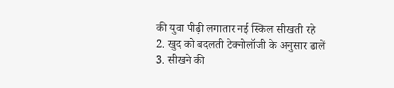की युवा पीढ़ी लगातार नई स्किल सीखती रहे
2. खुद को बदलती टेक्नोलॉजी के अनुसार ढालें
3. सीखने की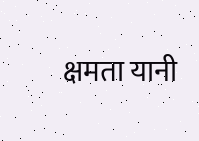क्षमता यानी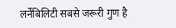लर्नेबिलिटी सबसे जरूरी गुण है